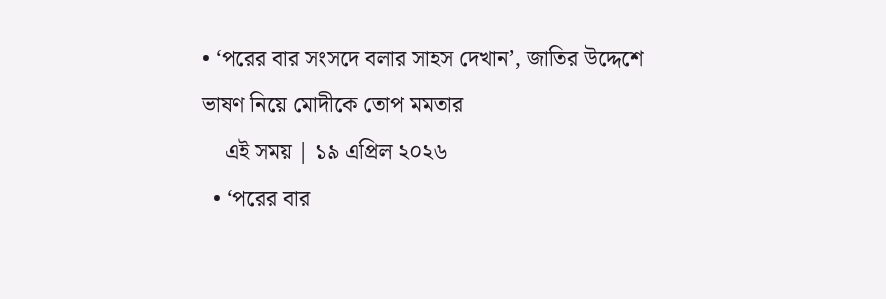• ‘পরের বার সংসদে বলার সাহস দেখান’, জাতির উদ্দেশে ভাষণ নিয়ে মোদীকে তোপ মমতার
    এই সময় | ১৯ এপ্রিল ২০২৬
  • ‘পরের বার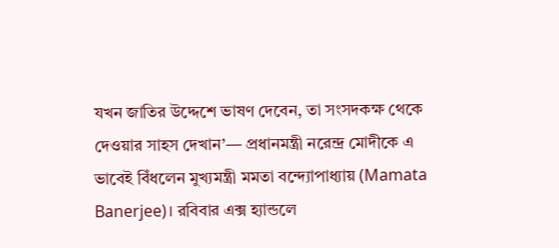যখন জাতির উদ্দেশে ভাষণ দেবেন, তা সংসদকক্ষ থেকে দেওয়ার সাহস দেখান’— প্রধানমন্ত্রী নরেন্দ্র মোদীকে এ ভাবেই বিঁধলেন মুখ্যমন্ত্রী মমতা বন্দ্যোপাধ্যায় (Mamata Banerjee)। রবিবার এক্স হ্যান্ডলে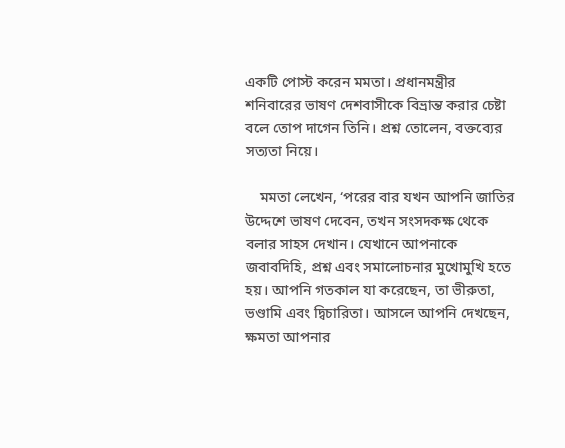একটি পোস্ট করেন মমতা। প্রধানমন্ত্রীর শনিবারের ভাষণ দেশবাসীকে বিভ্রান্ত করার চেষ্টা বলে তোপ দাগেন তিনি। প্রশ্ন তোলেন, বক্তব্যের সত্যতা নিয়ে।

    মমতা লেখেন, ‘পরের বার যখন আপনি জাতির উদ্দেশে ভাষণ দেবেন, তখন সংসদকক্ষ থেকে বলার সাহস দেখান। যেখানে আপনাকে জবাবদিহি, প্রশ্ন এবং সমালোচনার মুখোমুখি হতে হয়। আপনি গতকাল যা করেছেন, তা ভীরুতা, ভণ্ডামি এবং দ্বিচারিতা। আসলে আপনি দেখছেন, ক্ষমতা আপনার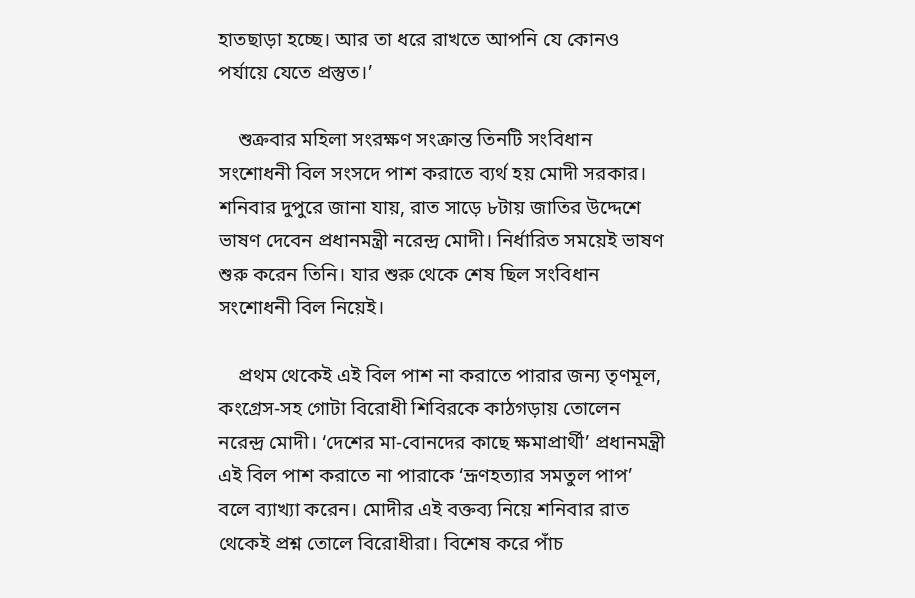হাতছাড়া হচ্ছে। আর তা ধরে রাখতে আপনি যে কোনও পর্যায়ে যেতে প্রস্তুত।’

    শুক্রবার মহিলা সংরক্ষণ সংক্রান্ত তিনটি সংবিধান সংশোধনী বিল সংসদে পাশ করাতে ব্যর্থ হয় মোদী সরকার। শনিবার দুপুরে জানা যায়, রাত সাড়ে ৮টায় জাতির উদ্দেশে ভাষণ দেবেন প্রধানমন্ত্রী নরেন্দ্র মোদী। নির্ধারিত সময়েই ভাষণ শুরু করেন তিনি। যার শুরু থেকে শেষ ছিল সংবিধান সংশোধনী বিল নিয়েই।

    প্রথম থেকেই এই বিল পাশ না করাতে পারার জন্য তৃণমূল, কংগ্রেস-সহ গোটা বিরোধী শিবিরকে কাঠগড়ায় তোলেন নরেন্দ্র মোদী। ‘দেশের মা-বোনদের কাছে ক্ষমাপ্রার্থী’ প্রধানমন্ত্রী এই বিল পাশ করাতে না পারাকে ‘ভ্রূণহত্যার সমতুল পাপ’ বলে ব্যাখ্যা করেন। মোদীর এই বক্তব্য নিয়ে শনিবার রাত থেকেই প্রশ্ন তোলে বিরোধীরা। বিশেষ করে পাঁচ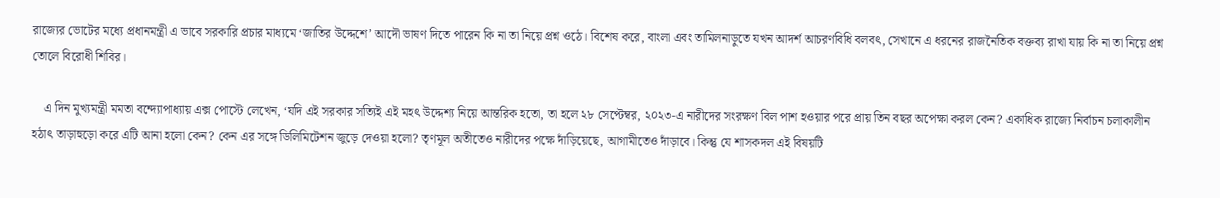রাজ্যের ভোটের মধ্যে প্রধানমন্ত্রী এ ভাবে সরকারি প্রচার মাধ্যমে ‘জাতির উদ্দেশে’ আদৌ ভাষণ দিতে পারেন কি না তা নিয়ে প্রশ্ন ওঠে। বিশেষ করে, বাংলা এবং তামিলনাড়ুতে যখন আদর্শ আচরণবিধি বলবৎ, সেখানে এ ধরনের রাজনৈতিক বক্তব্য রাখা যায় কি না তা নিয়ে প্রশ্ন তোলে বিরোধী শিবির।

    এ দিন মুখ্যমন্ত্রী মমতা বন্দ্যোপাধ্যায় এক্স পোস্টে লেখেন, ‘যদি এই সরকার সত্যিই এই মহৎ উদ্দেশ্য নিয়ে আন্তরিক হতো, তা হলে ২৮ সেপ্টেম্বর, ২০২৩-এ নারীদের সংরক্ষণ বিল পাশ হওয়ার পরে প্রায় তিন বছর অপেক্ষা করল কেন? একাধিক রাজ্যে নির্বাচন চলাকালীন হঠাৎ তাড়াহুড়ো করে এটি আনা হলো কেন? কেন এর সঙ্গে ডিলিমিটেশন জুড়ে দেওয়া হলো? তৃণমূল অতীতেও নারীদের পক্ষে দাঁড়িয়েছে, আগামীতেও দাঁড়াবে। কিন্তু যে শাসকদল এই বিষয়টি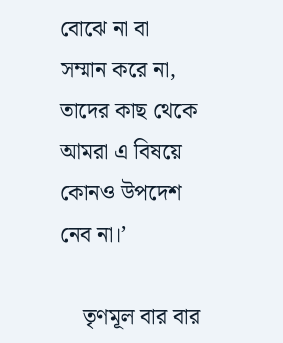বোঝে না বা সম্মান করে না, তাদের কাছ থেকে আমরা এ বিষয়ে কোনও উপদেশ নেব না।’

    তৃণমূল বার বার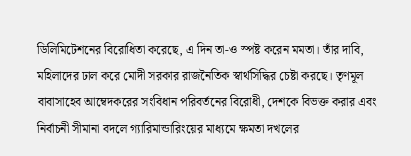ডিলিমিটেশনের বিরোধিতা করেছে, এ দিন তা-ও স্পষ্ট করেন মমতা। তাঁর দাবি, মহিলাদের ঢাল করে মোদী সরকার রাজনৈতিক স্বার্থসিদ্ধির চেষ্টা করছে। তৃণমূল বাবাসাহেব আম্বেদকরের সংবিধান পরিবর্তনের বিরোধী, দেশকে বিভক্ত করার এবং নির্বাচনী সীমানা বদলে গ্যারিমান্ডারিংয়ের মাধ্যমে ক্ষমতা দখলের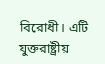বিরোধী। এটি যুক্তরাষ্ট্রীয়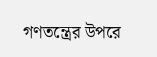গণতন্ত্রের উপরে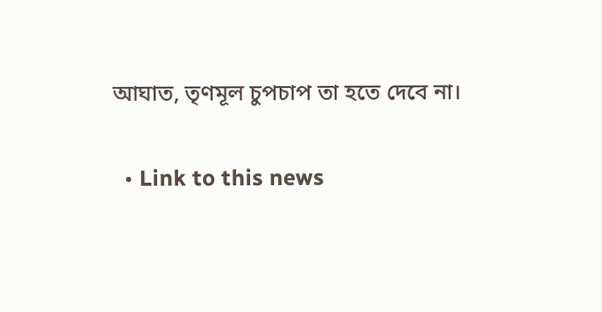আঘাত, তৃণমূল চুপচাপ তা হতে দেবে না।

  • Link to this news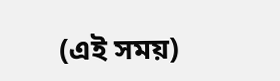(এই সময়)